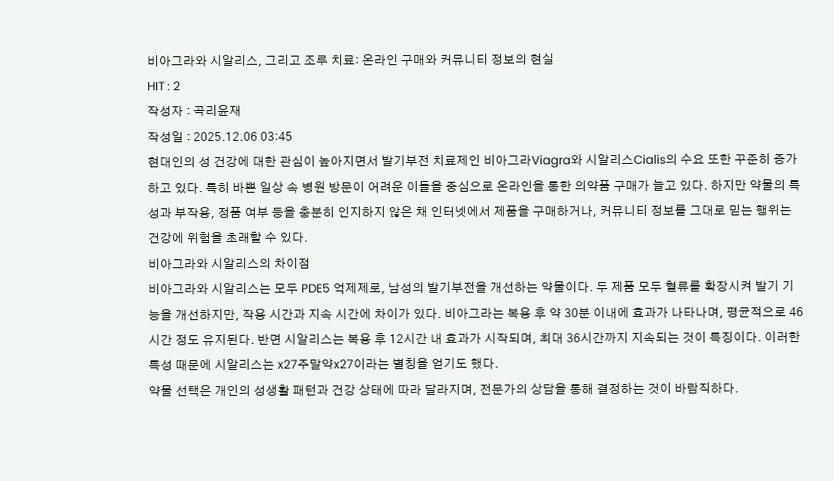비아그라와 시알리스, 그리고 조루 치료: 온라인 구매와 커뮤니티 정보의 현실
HIT : 2
작성자 : 곡리윤재
작성일 : 2025.12.06 03:45
현대인의 성 건강에 대한 관심이 높아지면서 발기부전 치료제인 비아그라Viagra와 시알리스Cialis의 수요 또한 꾸준히 증가하고 있다. 특히 바쁜 일상 속 병원 방문이 어려운 이들을 중심으로 온라인을 통한 의약품 구매가 늘고 있다. 하지만 약물의 특성과 부작용, 정품 여부 등을 충분히 인지하지 않은 채 인터넷에서 제품을 구매하거나, 커뮤니티 정보를 그대로 믿는 행위는 건강에 위험을 초래할 수 있다.
비아그라와 시알리스의 차이점
비아그라와 시알리스는 모두 PDE5 억제제로, 남성의 발기부전을 개선하는 약물이다. 두 제품 모두 혈류를 확장시켜 발기 기능을 개선하지만, 작용 시간과 지속 시간에 차이가 있다. 비아그라는 복용 후 약 30분 이내에 효과가 나타나며, 평균적으로 46시간 정도 유지된다. 반면 시알리스는 복용 후 12시간 내 효과가 시작되며, 최대 36시간까지 지속되는 것이 특징이다. 이러한 특성 때문에 시알리스는 x27주말약x27이라는 별칭을 얻기도 했다.
약물 선택은 개인의 성생활 패턴과 건강 상태에 따라 달라지며, 전문가의 상담을 통해 결정하는 것이 바람직하다.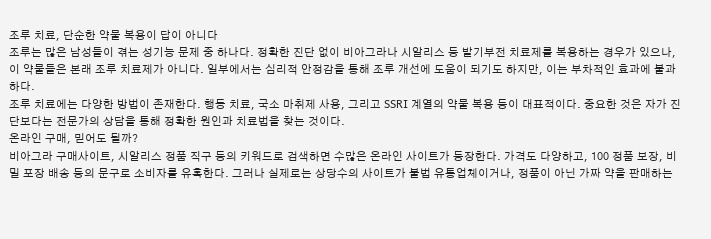조루 치료, 단순한 약물 복용이 답이 아니다
조루는 많은 남성들이 겪는 성기능 문제 중 하나다. 정확한 진단 없이 비아그라나 시알리스 등 발기부전 치료제를 복용하는 경우가 있으나, 이 약물들은 본래 조루 치료제가 아니다. 일부에서는 심리적 안정감을 통해 조루 개선에 도움이 되기도 하지만, 이는 부차적인 효과에 불과하다.
조루 치료에는 다양한 방법이 존재한다. 행동 치료, 국소 마취제 사용, 그리고 SSRI 계열의 약물 복용 등이 대표적이다. 중요한 것은 자가 진단보다는 전문가의 상담을 통해 정확한 원인과 치료법을 찾는 것이다.
온라인 구매, 믿어도 될까?
비아그라 구매사이트, 시알리스 정품 직구 등의 키워드로 검색하면 수많은 온라인 사이트가 등장한다. 가격도 다양하고, 100 정품 보장, 비밀 포장 배송 등의 문구로 소비자를 유혹한다. 그러나 실제로는 상당수의 사이트가 불법 유통업체이거나, 정품이 아닌 가짜 약을 판매하는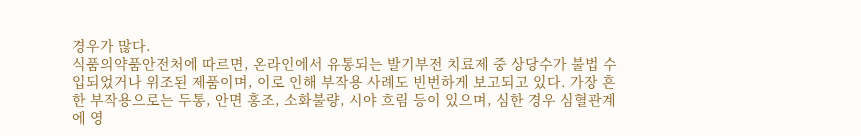경우가 많다.
식품의약품안전처에 따르면, 온라인에서 유통되는 발기부전 치료제 중 상당수가 불법 수입되었거나 위조된 제품이며, 이로 인해 부작용 사례도 빈번하게 보고되고 있다. 가장 흔한 부작용으로는 두통, 안면 홍조, 소화불량, 시야 흐림 등이 있으며, 심한 경우 심혈관계에 영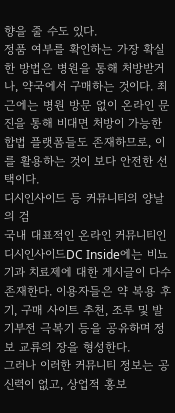향을 줄 수도 있다.
정품 여부를 확인하는 가장 확실한 방법은 병원을 통해 처방받거나, 약국에서 구매하는 것이다. 최근에는 병원 방문 없이 온라인 문진을 통해 비대면 처방이 가능한 합법 플랫폼들도 존재하므로, 이를 활용하는 것이 보다 안전한 선택이다.
디시인사이드 등 커뮤니티의 양날의 검
국내 대표적인 온라인 커뮤니티인 디시인사이드DC Inside에는 비뇨기과 치료제에 대한 게시글이 다수 존재한다. 이용자들은 약 복용 후기, 구매 사이트 추천, 조루 및 발기부전 극복기 등을 공유하며 정보 교류의 장을 형성한다.
그러나 이러한 커뮤니티 정보는 공신력이 없고, 상업적 홍보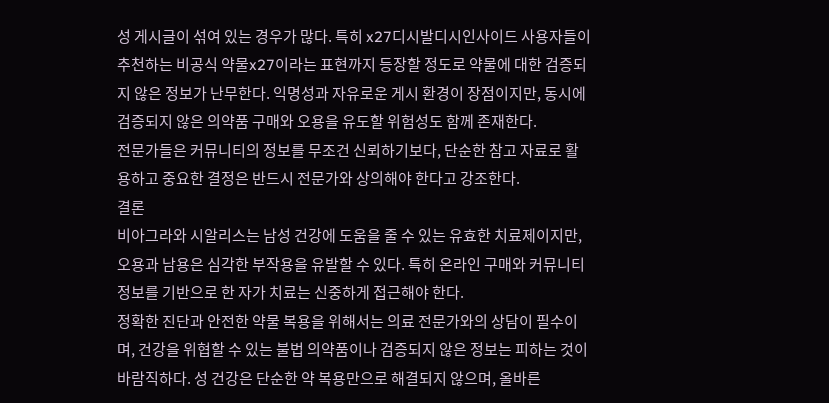성 게시글이 섞여 있는 경우가 많다. 특히 x27디시발디시인사이드 사용자들이 추천하는 비공식 약물x27이라는 표현까지 등장할 정도로 약물에 대한 검증되지 않은 정보가 난무한다. 익명성과 자유로운 게시 환경이 장점이지만, 동시에 검증되지 않은 의약품 구매와 오용을 유도할 위험성도 함께 존재한다.
전문가들은 커뮤니티의 정보를 무조건 신뢰하기보다, 단순한 참고 자료로 활용하고 중요한 결정은 반드시 전문가와 상의해야 한다고 강조한다.
결론
비아그라와 시알리스는 남성 건강에 도움을 줄 수 있는 유효한 치료제이지만, 오용과 남용은 심각한 부작용을 유발할 수 있다. 특히 온라인 구매와 커뮤니티 정보를 기반으로 한 자가 치료는 신중하게 접근해야 한다.
정확한 진단과 안전한 약물 복용을 위해서는 의료 전문가와의 상담이 필수이며, 건강을 위협할 수 있는 불법 의약품이나 검증되지 않은 정보는 피하는 것이 바람직하다. 성 건강은 단순한 약 복용만으로 해결되지 않으며, 올바른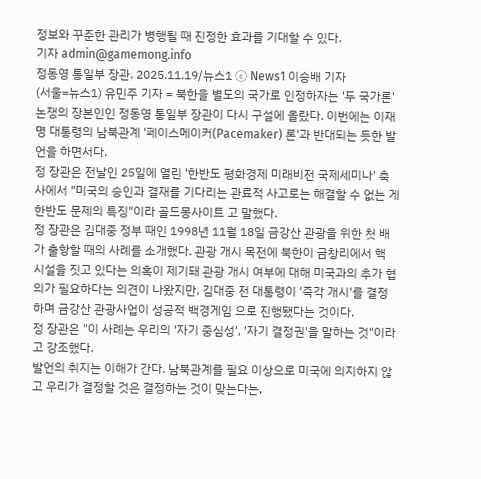정보와 꾸준한 관리가 병행될 때 진정한 효과를 기대할 수 있다.
기자 admin@gamemong.info
정동영 통일부 장관. 2025.11.19/뉴스1 ⓒ News1 이승배 기자
(서울=뉴스1) 유민주 기자 = 북한을 별도의 국가로 인정하자는 '두 국가론' 논쟁의 장본인인 정동영 통일부 장관이 다시 구설에 올랐다. 이번에는 이재명 대통령의 남북관계 '페이스메이커(Pacemaker) 론'과 반대되는 듯한 발언을 하면서다.
정 장관은 전날인 25일에 열린 '한반도 평화경제 미래비전 국제세미나' 축사에서 "미국의 승인과 결재를 기다리는 관료적 사고로는 해결할 수 없는 게 한반도 문제의 특징"이라 골드몽사이트 고 말했다.
정 장관은 김대중 정부 때인 1998년 11월 18일 금강산 관광을 위한 첫 배가 출항할 때의 사례를 소개했다. 관광 개시 목전에 북한이 금창리에서 핵 시설을 짓고 있다는 의혹이 제기돼 관광 개시 여부에 대해 미국과의 추가 협의가 필요하다는 의견이 나왔지만, 김대중 전 대통령이 '즉각 개시'를 결정하며 금강산 관광사업이 성공적 백경게임 으로 진행됐다는 것이다.
정 장관은 "이 사례는 우리의 '자기 중심성', '자기 결정권'을 말하는 것"이라고 강조했다.
발언의 취지는 이해가 간다. 남북관계를 필요 이상으로 미국에 의지하지 않고 우리가 결정할 것은 결정하는 것이 맞는다는,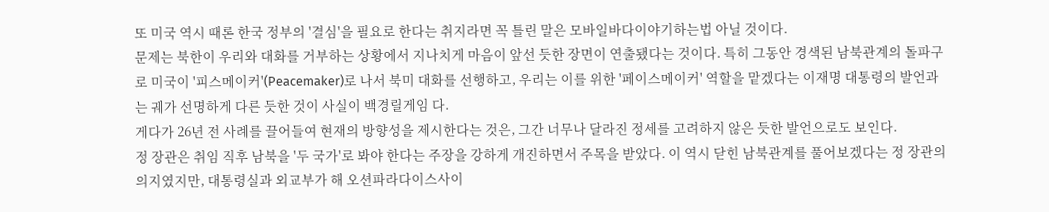또 미국 역시 때론 한국 정부의 '결심'을 필요로 한다는 취지라면 꼭 틀린 말은 모바일바다이야기하는법 아닐 것이다.
문제는 북한이 우리와 대화를 거부하는 상황에서 지나치게 마음이 앞선 듯한 장면이 연출됐다는 것이다. 특히 그동안 경색된 남북관계의 돌파구로 미국이 '피스메이커'(Peacemaker)로 나서 북미 대화를 선행하고, 우리는 이를 위한 '페이스메이커' 역할을 맡겠다는 이재명 대통령의 발언과는 궤가 선명하게 다른 듯한 것이 사실이 백경릴게임 다.
게다가 26년 전 사례를 끌어들여 현재의 방향성을 제시한다는 것은, 그간 너무나 달라진 정세를 고려하지 않은 듯한 발언으로도 보인다.
정 장관은 취임 직후 남북을 '두 국가'로 봐야 한다는 주장을 강하게 개진하면서 주목을 받았다. 이 역시 닫힌 남북관계를 풀어보겠다는 정 장관의 의지였지만, 대통령실과 외교부가 해 오션파라다이스사이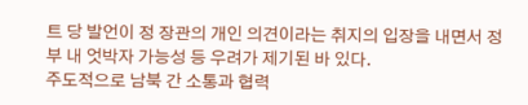트 당 발언이 정 장관의 개인 의견이라는 취지의 입장을 내면서 정부 내 엇박자 가능성 등 우려가 제기된 바 있다.
주도적으로 남북 간 소통과 협력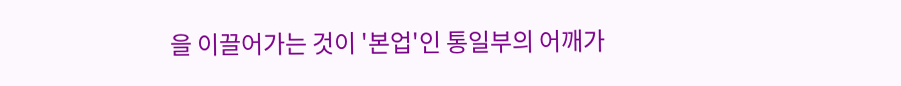을 이끌어가는 것이 '본업'인 통일부의 어깨가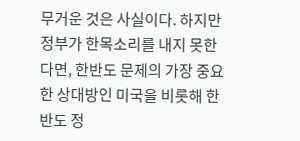무거운 것은 사실이다. 하지만 정부가 한목소리를 내지 못한다면, 한반도 문제의 가장 중요한 상대방인 미국을 비롯해 한반도 정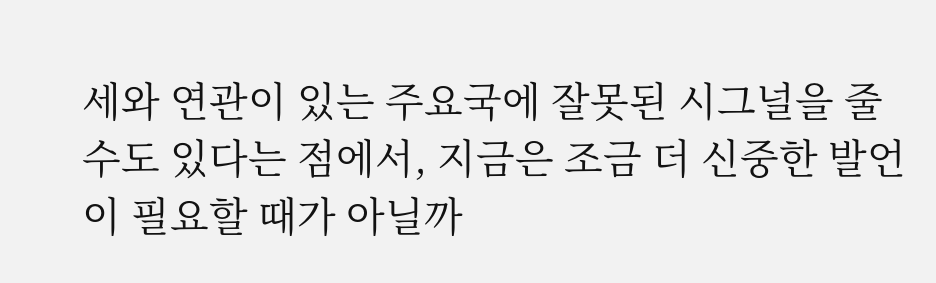세와 연관이 있는 주요국에 잘못된 시그널을 줄 수도 있다는 점에서, 지금은 조금 더 신중한 발언이 필요할 때가 아닐까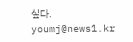싶다.
youmj@news1.kr